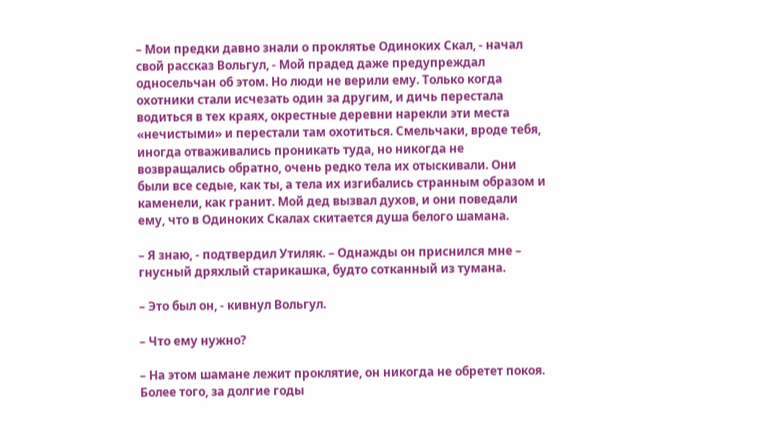– Мои предки давно знали о проклятье Одиноких Скал, - начал свой рассказ Вольгул, - Мой прадед даже предупреждал односельчан об этом. Но люди не верили ему. Только когда охотники стали исчезать один за другим, и дичь перестала водиться в тех краях, окрестные деревни нарекли эти места «нечистыми» и перестали там охотиться. Смельчаки, вроде тебя, иногда отваживались проникать туда, но никогда не возвращались обратно, очень редко тела их отыскивали. Они были все седые, как ты, а тела их изгибались странным образом и каменели, как гранит. Мой дед вызвал духов, и они поведали ему, что в Одиноких Скалах скитается душа белого шамана.

– Я знаю, - подтвердил Утиляк. – Однажды он приснился мне – гнусный дряхлый старикашка, будто сотканный из тумана.

– Это был он, - кивнул Вольгул.

– Что ему нужно?

– На этом шамане лежит проклятие, он никогда не обретет покоя. Более того, за долгие годы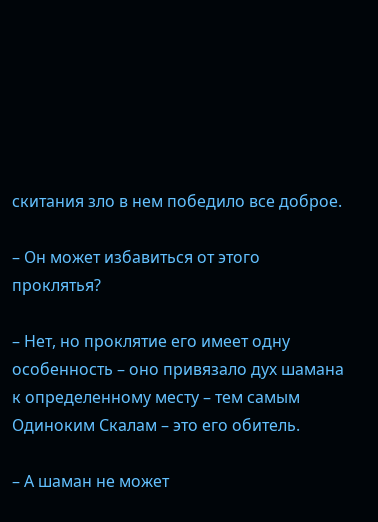скитания зло в нем победило все доброе.

– Он может избавиться от этого проклятья?

– Нет, но проклятие его имеет одну особенность – оно привязало дух шамана к определенному месту – тем самым Одиноким Скалам – это его обитель.

– А шаман не может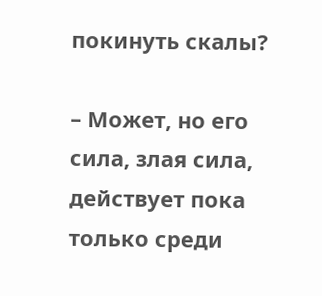покинуть скалы?

– Может, но его сила, злая сила, действует пока только среди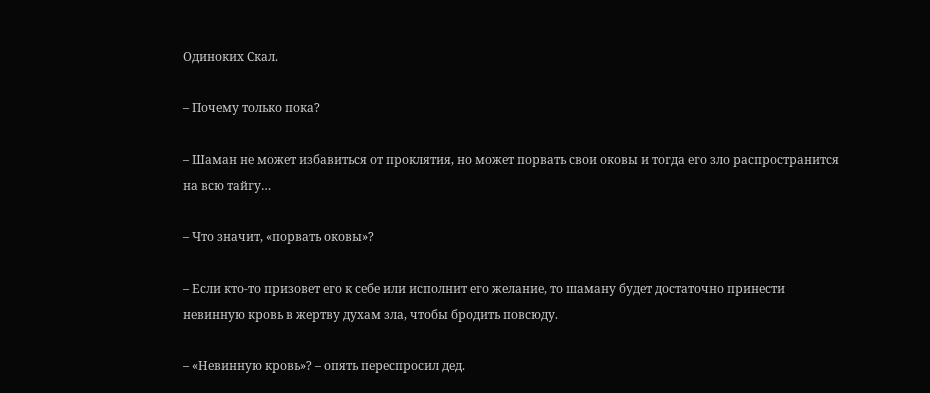Одиноких Скал.

– Почему только пока?

– Шаман не может избавиться от проклятия, но может порвать свои оковы и тогда его зло распространится на всю тайгу…

– Что значит, «порвать оковы»?

– Если кто-то призовет его к себе или исполнит его желание, то шаману будет достаточно принести невинную кровь в жертву духам зла, чтобы бродить повсюду.

– «Невинную кровь»? – опять переспросил дед.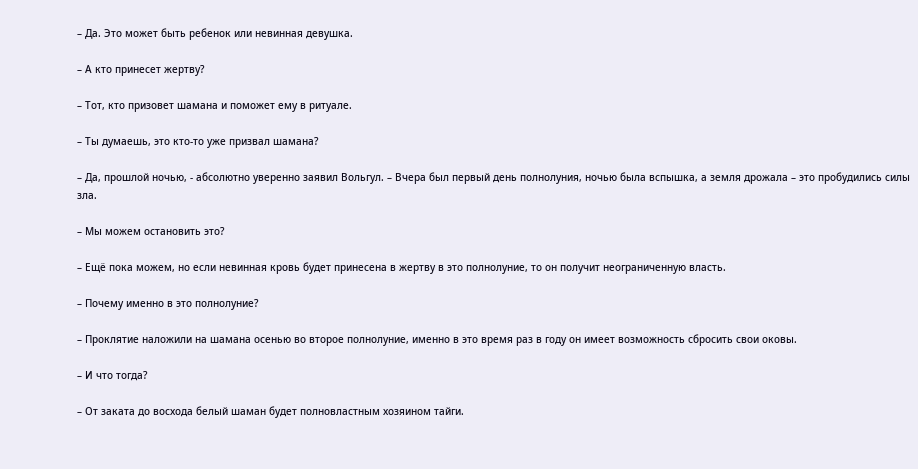– Да. Это может быть ребенок или невинная девушка.

– А кто принесет жертву?

– Тот, кто призовет шамана и поможет ему в ритуале.

– Ты думаешь, это кто-то уже призвал шамана?

– Да, прошлой ночью, - абсолютно уверенно заявил Вольгул. – Вчера был первый день полнолуния, ночью была вспышка, а земля дрожала – это пробудились силы зла.

– Мы можем остановить это?

– Ещё пока можем, но если невинная кровь будет принесена в жертву в это полнолуние, то он получит неограниченную власть.

– Почему именно в это полнолуние?

– Проклятие наложили на шамана осенью во второе полнолуние, именно в это время раз в году он имеет возможность сбросить свои оковы.

– И что тогда?

– От заката до восхода белый шаман будет полновластным хозяином тайги.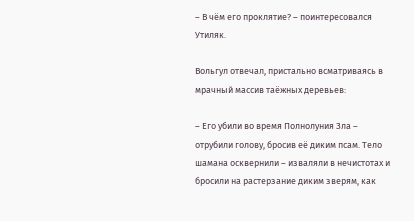– В чём его проклятие? – поинтересовался Утиляк.

Вольгул отвечал, пристально всматриваясь в мрачный массив таёжных деревьев:

– Его убили во время Полнолуния Зла – отрубили голову, бросив её диким псам. Тело шамана осквернили – изваляли в нечистотах и бросили на растерзание диким зверям, как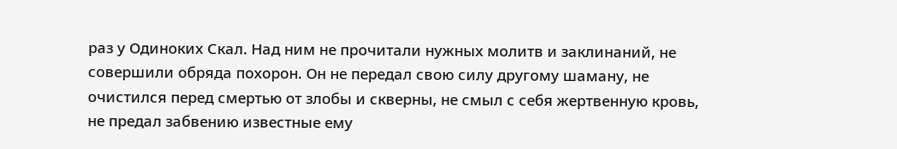раз у Одиноких Скал. Над ним не прочитали нужных молитв и заклинаний, не совершили обряда похорон. Он не передал свою силу другому шаману, не очистился перед смертью от злобы и скверны, не смыл с себя жертвенную кровь, не предал забвению известные ему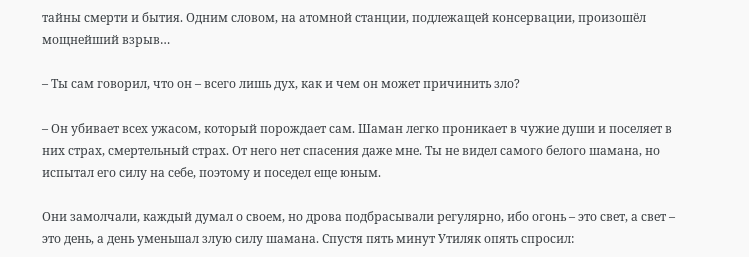тайны смерти и бытия. Одним словом, на атомной станции, подлежащей консервации, произошёл мощнейший взрыв…

– Ты сам говорил, что он – всего лишь дух, как и чем он может причинить зло?

– Он убивает всех ужасом, который порождает сам. Шаман легко проникает в чужие души и поселяет в них страх, смертельный страх. От него нет спасения даже мне. Ты не видел самого белого шамана, но испытал его силу на себе, поэтому и поседел еще юным.

Они замолчали, каждый думал о своем, но дрова подбрасывали регулярно, ибо огонь – это свет, а свет – это день, а день уменьшал злую силу шамана. Спустя пять минут Утиляк опять спросил: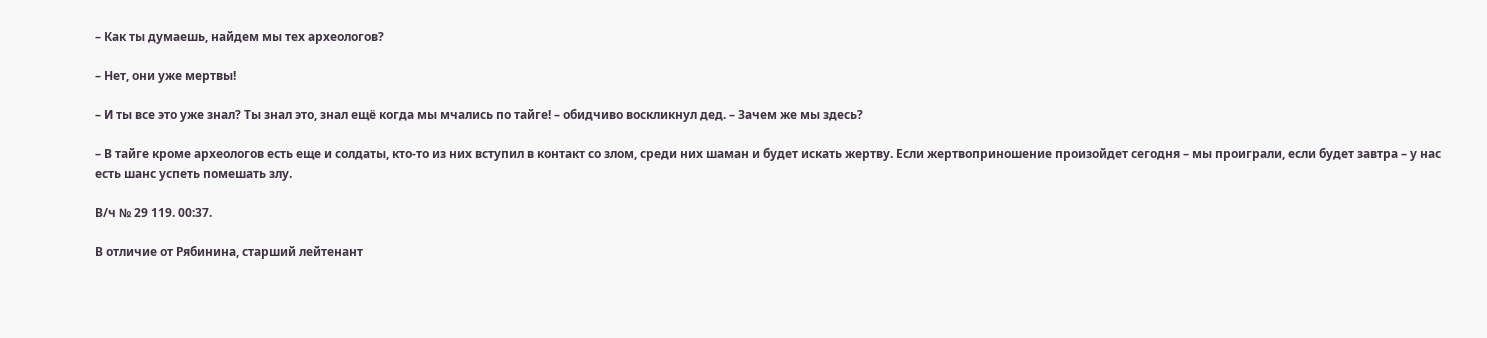– Как ты думаешь, найдем мы тех археологов?

– Нет, они уже мертвы!

– И ты все это уже знал? Ты знал это, знал ещё когда мы мчались по тайге! – обидчиво воскликнул дед. – Зачем же мы здесь?

– В тайге кроме археологов есть еще и солдаты, кто-то из них вступил в контакт со злом, среди них шаман и будет искать жертву. Если жертвоприношение произойдет сегодня – мы проиграли, если будет завтра – у нас есть шанс успеть помешать злу.

В/ч № 29 119. 00:37.

В отличие от Рябинина, старший лейтенант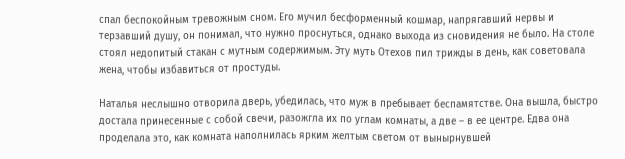спал беспокойным тревожным сном. Его мучил бесформенный кошмар, напрягавший нервы и терзавший душу, он понимал, что нужно проснуться, однако выхода из сновидения не было. На столе стоял недопитый стакан с мутным содержимым. Эту муть Отехов пил трижды в день, как советовала жена, чтобы избавиться от простуды.

Наталья неслышно отворила дверь, убедилась, что муж в пребывает беспамятстве. Она вышла, быстро достала принесенные с собой свечи, разожгла их по углам комнаты, а две – в ее центре. Едва она проделала это, как комната наполнилась ярким желтым светом от вынырнувшей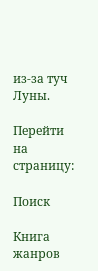из-за туч Луны.

Перейти на страницу:

Поиск

Книга жанров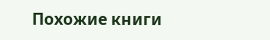Похожие книги